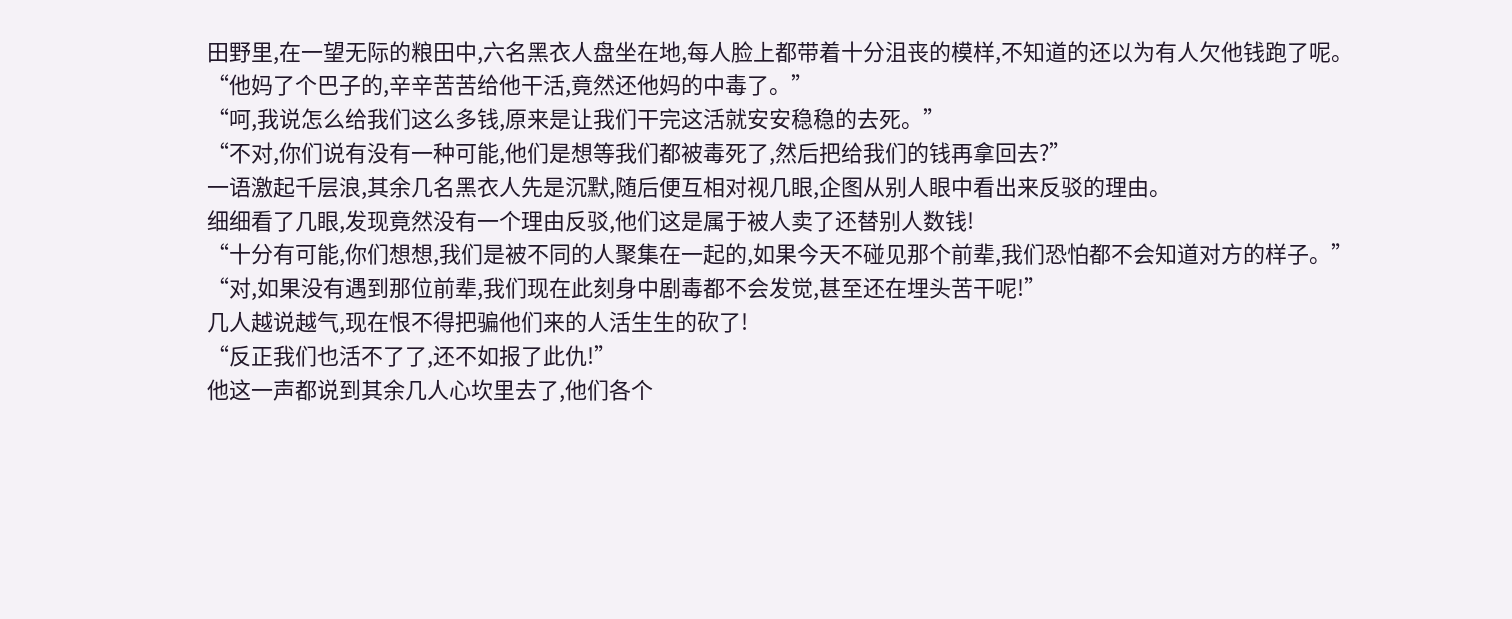田野里,在一望无际的粮田中,六名黑衣人盘坐在地,每人脸上都带着十分沮丧的模样,不知道的还以为有人欠他钱跑了呢。
“他妈了个巴子的,辛辛苦苦给他干活,竟然还他妈的中毒了。”
“呵,我说怎么给我们这么多钱,原来是让我们干完这活就安安稳稳的去死。”
“不对,你们说有没有一种可能,他们是想等我们都被毒死了,然后把给我们的钱再拿回去?”
一语激起千层浪,其余几名黑衣人先是沉默,随后便互相对视几眼,企图从别人眼中看出来反驳的理由。
细细看了几眼,发现竟然没有一个理由反驳,他们这是属于被人卖了还替别人数钱!
“十分有可能,你们想想,我们是被不同的人聚集在一起的,如果今天不碰见那个前辈,我们恐怕都不会知道对方的样子。”
“对,如果没有遇到那位前辈,我们现在此刻身中剧毒都不会发觉,甚至还在埋头苦干呢!”
几人越说越气,现在恨不得把骗他们来的人活生生的砍了!
“反正我们也活不了了,还不如报了此仇!”
他这一声都说到其余几人心坎里去了,他们各个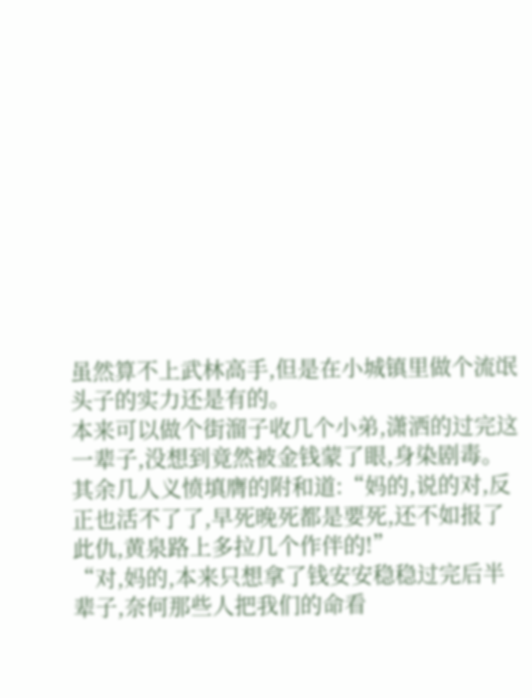虽然算不上武林高手,但是在小城镇里做个流氓头子的实力还是有的。
本来可以做个街溜子收几个小弟,潇洒的过完这一辈子,没想到竟然被金钱蒙了眼,身染剧毒。
其余几人义愤填膺的附和道:“妈的,说的对,反正也活不了了,早死晚死都是要死,还不如报了此仇,黄泉路上多拉几个作伴的!”
“对,妈的,本来只想拿了钱安安稳稳过完后半辈子,奈何那些人把我们的命看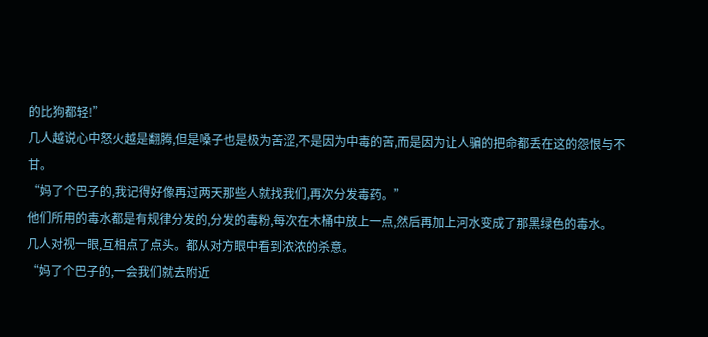的比狗都轻!”
几人越说心中怒火越是翻腾,但是嗓子也是极为苦涩,不是因为中毒的苦,而是因为让人骗的把命都丢在这的怨恨与不甘。
“妈了个巴子的,我记得好像再过两天那些人就找我们,再次分发毒药。”
他们所用的毒水都是有规律分发的,分发的毒粉,每次在木桶中放上一点,然后再加上河水变成了那黑绿色的毒水。
几人对视一眼,互相点了点头。都从对方眼中看到浓浓的杀意。
“妈了个巴子的,一会我们就去附近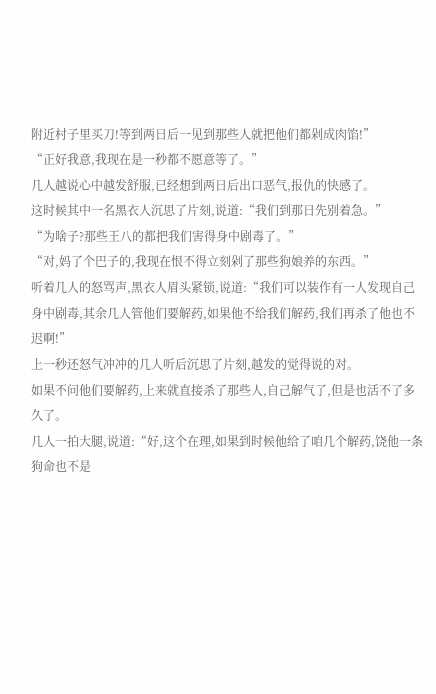附近村子里买刀!等到两日后一见到那些人就把他们都剁成肉馅!”
“正好我意,我现在是一秒都不愿意等了。”
几人越说心中越发舒服,已经想到两日后出口恶气,报仇的快感了。
这时候其中一名黑衣人沉思了片刻,说道:“我们到那日先别着急。”
“为啥子?那些王八的都把我们害得身中剧毒了。”
“对,妈了个巴子的,我现在恨不得立刻剁了那些狗娘养的东西。”
听着几人的怒骂声,黑衣人眉头紧锁,说道:“我们可以装作有一人发现自己身中剧毒,其余几人管他们要解药,如果他不给我们解药,我们再杀了他也不迟啊!”
上一秒还怒气冲冲的几人听后沉思了片刻,越发的觉得说的对。
如果不问他们要解药,上来就直接杀了那些人,自己解气了,但是也活不了多久了。
几人一拍大腿,说道:“好,这个在理,如果到时候他给了咱几个解药,饶他一条狗命也不是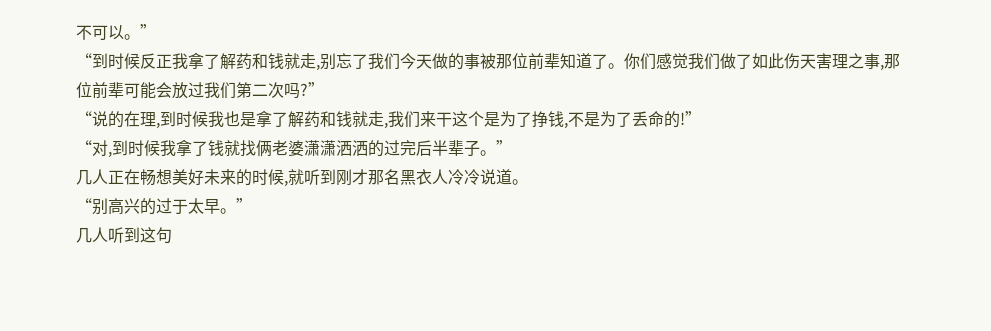不可以。”
“到时候反正我拿了解药和钱就走,别忘了我们今天做的事被那位前辈知道了。你们感觉我们做了如此伤天害理之事,那位前辈可能会放过我们第二次吗?”
“说的在理,到时候我也是拿了解药和钱就走,我们来干这个是为了挣钱,不是为了丢命的!”
“对,到时候我拿了钱就找俩老婆潇潇洒洒的过完后半辈子。”
几人正在畅想美好未来的时候,就听到刚才那名黑衣人冷冷说道。
“别高兴的过于太早。”
几人听到这句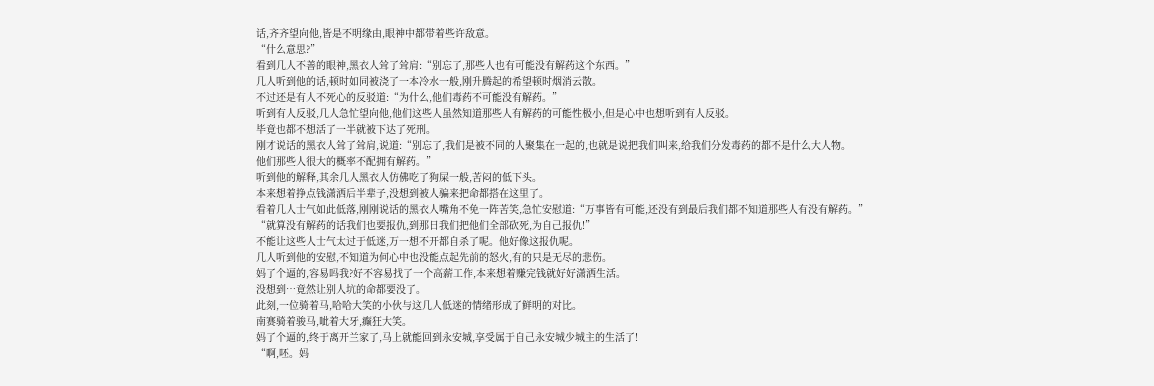话,齐齐望向他,皆是不明缘由,眼神中都带着些许敌意。
“什么意思?”
看到几人不善的眼神,黑衣人耸了耸肩:“别忘了,那些人也有可能没有解药这个东西。”
几人听到他的话,顿时如同被浇了一本冷水一般,刚升腾起的希望顿时烟消云散。
不过还是有人不死心的反驳道:“为什么,他们毒药不可能没有解药。”
听到有人反驳,几人急忙望向他,他们这些人虽然知道那些人有解药的可能性极小,但是心中也想听到有人反驳。
毕竟也都不想活了一半就被下达了死刑。
刚才说话的黑衣人耸了耸肩,说道:“别忘了,我们是被不同的人聚集在一起的,也就是说把我们叫来,给我们分发毒药的都不是什么大人物。
他们那些人很大的概率不配拥有解药。”
听到他的解释,其余几人黑衣人仿佛吃了狗屎一般,苦闷的低下头。
本来想着挣点钱潇洒后半辈子,没想到被人骗来把命都搭在这里了。
看着几人士气如此低落,刚刚说话的黑衣人嘴角不免一阵苦笑,急忙安慰道:“万事皆有可能,还没有到最后我们都不知道那些人有没有解药。”
“就算没有解药的话我们也要报仇,到那日我们把他们全部砍死,为自己报仇!”
不能让这些人士气太过于低迷,万一想不开都自杀了呢。他好像这报仇呢。
几人听到他的安慰,不知道为何心中也没能点起先前的怒火,有的只是无尽的悲伤。
妈了个逼的,容易吗我?好不容易找了一个高薪工作,本来想着赚完钱就好好潇洒生活。
没想到…竟然让别人坑的命都要没了。
此刻,一位骑着马,哈哈大笑的小伙与这几人低迷的情绪形成了鲜明的对比。
南赛骑着骏马,呲着大牙,癫狂大笑。
妈了个逼的,终于离开兰家了,马上就能回到永安城,享受属于自己永安城少城主的生活了!
“啊,呸。妈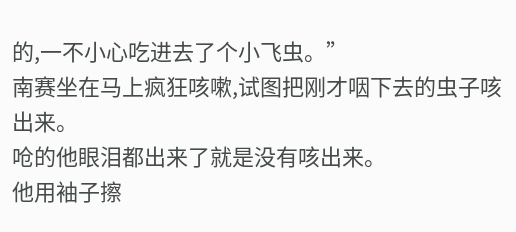的,一不小心吃进去了个小飞虫。”
南赛坐在马上疯狂咳嗽,试图把刚才咽下去的虫子咳出来。
呛的他眼泪都出来了就是没有咳出来。
他用袖子擦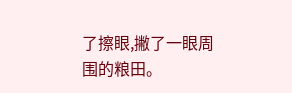了擦眼,撇了一眼周围的粮田。